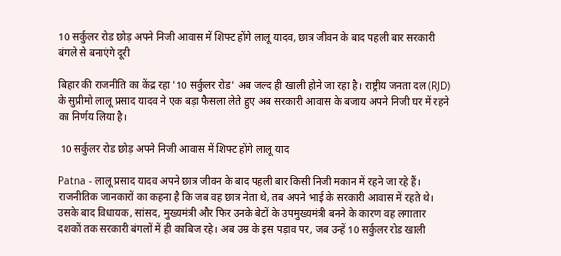10 सर्कुलर रोड छोड़ अपने निजी आवास में शिफ्ट होंगे लालू यादव, छात्र जीवन के बाद पहली बार सरकारी बंगले से बनाएंगे दूरी

बिहार की राजनीति का केंद्र रहा '10 सर्कुलर रोड' अब जल्द ही खाली होने जा रहा है। राष्ट्रीय जनता दल (RJD) के सुप्रीमो लालू प्रसाद यादव ने एक बड़ा फैसला लेते हुए अब सरकारी आवास के बजाय अपने निजी घर में रहने का निर्णय लिया है।

 10 सर्कुलर रोड छोड़ अपने निजी आवास में शिफ्ट होंगे लालू याद

Patna - लालू प्रसाद यादव अपने छात्र जीवन के बाद पहली बार किसी निजी मकान में रहने जा रहे हैं। राजनीतिक जानकारों का कहना है कि जब वह छात्र नेता थे, तब अपने भाई के सरकारी आवास में रहते थे। उसके बाद विधायक, सांसद, मुख्यमंत्री और फिर उनके बेटों के उपमुख्यमंत्री बनने के कारण वह लगातार दशकों तक सरकारी बंगलों में ही काबिज रहे। अब उम्र के इस पड़ाव पर, जब उन्हें 10 सर्कुलर रोड खाली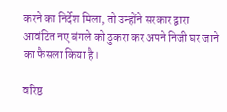करने का निर्देश मिला, तो उन्होंने सरकार द्वारा आवंटित नए बंगले को ठुकरा कर अपने निजी घर जाने का फैसला किया है।

वरिष्ठ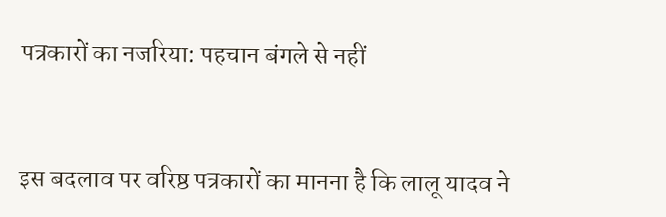पत्रकारों का नजरिया: पहचान बंगले से नहीं


इस बदलाव पर वरिष्ठ पत्रकारों का मानना है कि लालू यादव ने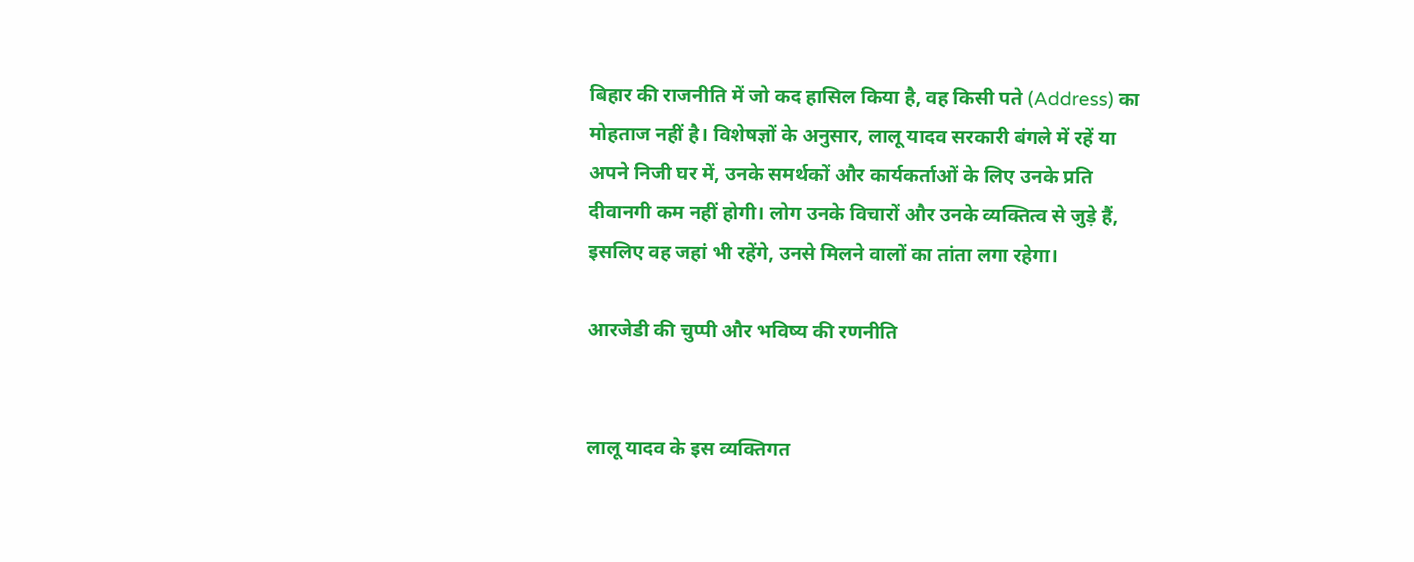बिहार की राजनीति में जो कद हासिल किया है, वह किसी पते (Address) का मोहताज नहीं है। विशेषज्ञों के अनुसार, लालू यादव सरकारी बंगले में रहें या अपने निजी घर में, उनके समर्थकों और कार्यकर्ताओं के लिए उनके प्रति दीवानगी कम नहीं होगी। लोग उनके विचारों और उनके व्यक्तित्व से जुड़े हैं, इसलिए वह जहां भी रहेंगे, उनसे मिलने वालों का तांता लगा रहेगा।

आरजेडी की चुप्पी और भविष्य की रणनीति


लालू यादव के इस व्यक्तिगत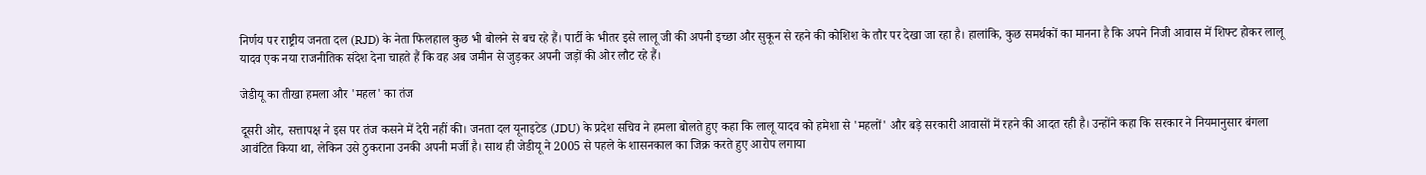निर्णय पर राष्ट्रीय जनता दल (RJD) के नेता फिलहाल कुछ भी बोलने से बच रहे हैं। पार्टी के भीतर इसे लालू जी की अपनी इच्छा और सुकून से रहने की कोशिश के तौर पर देखा जा रहा है। हालांकि, कुछ समर्थकों का मानना है कि अपने निजी आवास में शिफ्ट होकर लालू यादव एक नया राजनीतिक संदेश देना चाहते हैं कि वह अब जमीन से जुड़कर अपनी जड़ों की ओर लौट रहे हैं।

जेडीयू का तीखा हमला और 'महल' का तंज

दूसरी ओर, सत्तापक्ष ने इस पर तंज कसने में देरी नहीं की। जनता दल यूनाइटेड (JDU) के प्रदेश सचिव ने हमला बोलते हुए कहा कि लालू यादव को हमेशा से 'महलों' और बड़े सरकारी आवासों में रहने की आदत रही है। उन्होंने कहा कि सरकार ने नियमानुसार बंगला आवंटित किया था, लेकिन उसे ठुकराना उनकी अपनी मर्जी है। साथ ही जेडीयू ने 2005 से पहले के शासनकाल का जिक्र करते हुए आरोप लगाया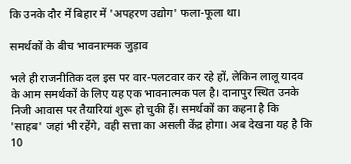कि उनके दौर में बिहार में 'अपहरण उद्योग' फला-फूला था।

समर्थकों के बीच भावनात्मक जुड़ाव

भले ही राजनीतिक दल इस पर वार-पलटवार कर रहे हों, लेकिन लालू यादव के आम समर्थकों के लिए यह एक भावनात्मक पल है। दानापुर स्थित उनके निजी आवास पर तैयारियां शुरू हो चुकी हैं। समर्थकों का कहना है कि 'साहब' जहां भी रहेंगे, वही सत्ता का असली केंद्र होगा। अब देखना यह है कि 10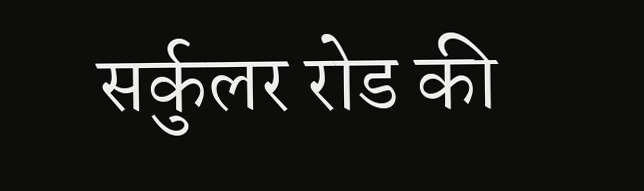सर्कुलर रोड की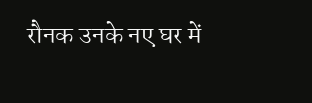रौनक उनके नए घर में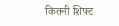कितनी शिफ्ट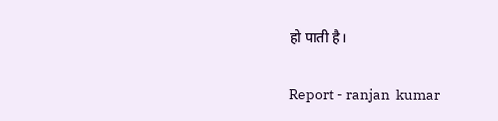हो पाती है।

Report - ranjan  kumar